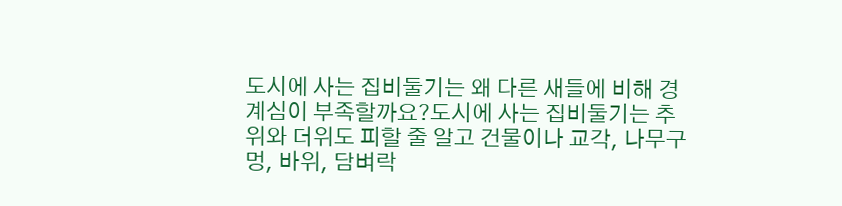도시에 사는 집비둘기는 왜 다른 새들에 비해 경계심이 부족할까요?도시에 사는 집비둘기는 추위와 더위도 피할 줄 알고 건물이나 교각, 나무구멍, 바위, 담벼락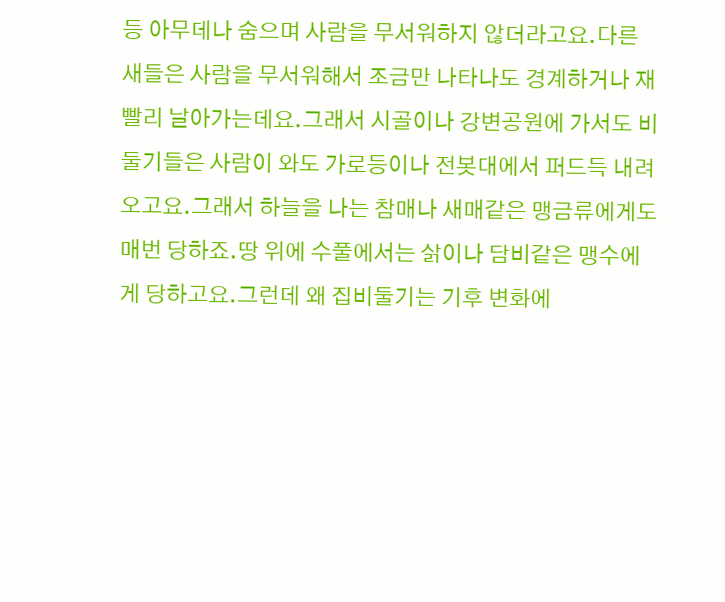등 아무데나 숨으며 사람을 무서워하지 않더라고요.다른 새들은 사람을 무서워해서 조금만 나타나도 경계하거나 재빨리 날아가는데요.그래서 시골이나 강변공원에 가서도 비둘기들은 사람이 와도 가로등이나 전봇대에서 퍼드득 내려오고요.그래서 하늘을 나는 참매나 새매같은 맹금류에게도 매번 당하죠.땅 위에 수풀에서는 삵이나 담비같은 맹수에게 당하고요.그런데 왜 집비둘기는 기후 변화에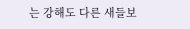는 강해도 다른 새들보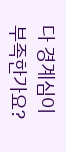다 경계심이 부족한가요?